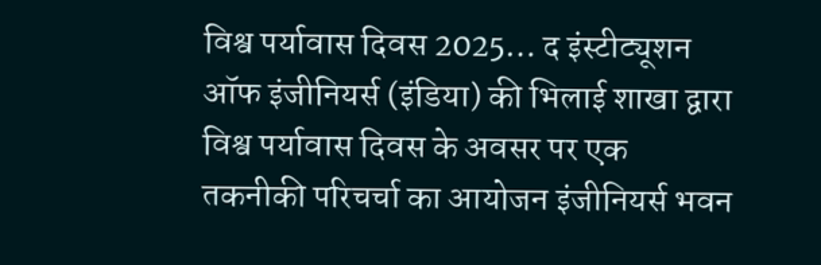विश्व पर्यावास दिवस 2025… द इंस्टीट्यूशन ऑफ इंजीनियर्स (इंडिया) की भिलाई शाखा द्वारा विश्व पर्यावास दिवस के अवसर पर एक तकनीकी परिचर्चा का आयोजन इंजीनियर्स भवन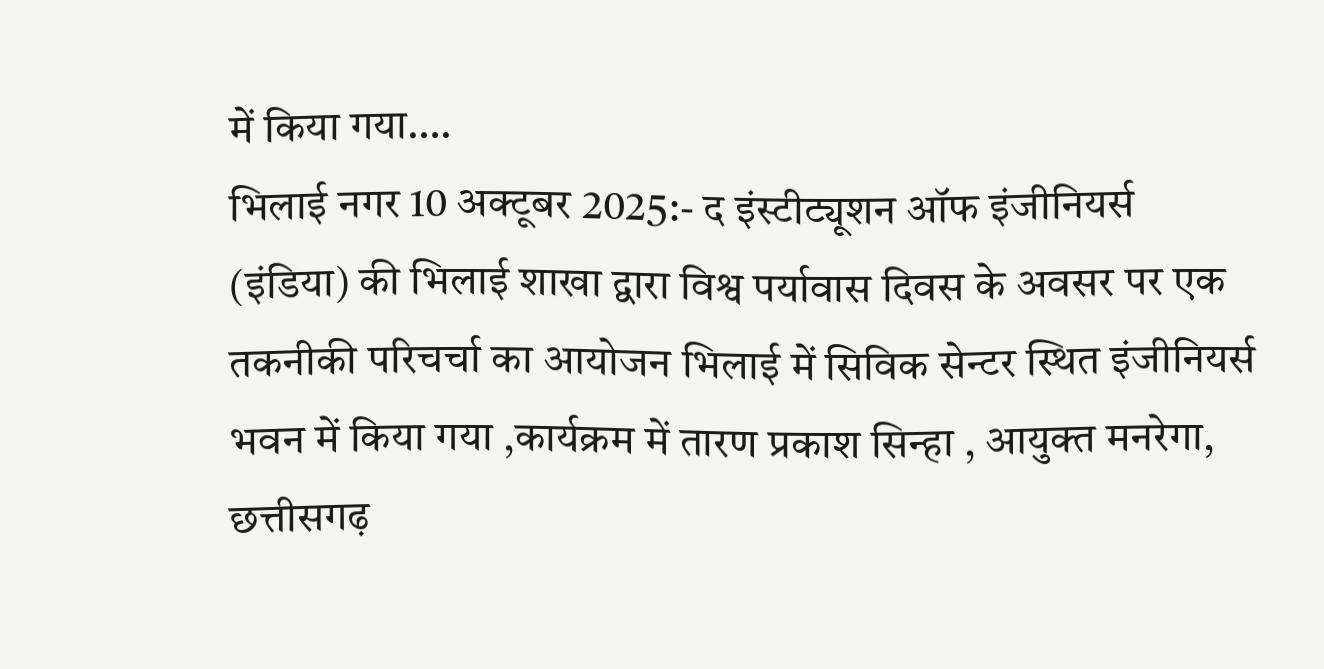में किया गया….
भिलाई नगर 10 अक्टूबर 2025:- द इंस्टीट्यूशन ऑफ इंजीनियर्स (इंडिया) की भिलाई शाखा द्वारा विश्व पर्यावास दिवस के अवसर पर एक तकनीकी परिचर्चा का आयोजन भिलाई में सिविक सेन्टर स्थित इंजीनियर्स भवन में किया गया ,कार्यक्रम में तारण प्रकाश सिन्हा , आयुक्त मनरेगा, छत्तीसगढ़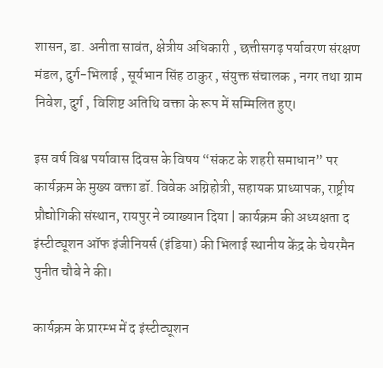शासन, डा. अनीता सावंत, क्षेत्रीय अधिकारी , छत्तीसगढ़ पर्यावरण संरक्षण मंडल, दुर्ग-भिलाई , सूर्यभान सिंह ठाकुर , संयुक्त संचालक , नगर तथा ग्राम निवेश, दुर्ग , विशिष्ट अतिथि वक्ता के रूप में सम्मिलित हुए।

इस वर्ष विश्व पर्यावास दिवस के विषय “संकट के शहरी समाधान” पर कार्यक्रम के मुख्य वक्ता डॉ. विवेक अग्निहोत्री, सहायक प्राध्यापक, राष्ट्रीय प्रौद्योगिकी संस्थान, रायपुर ने व्याख्यान दिया | कार्यक्रम की अध्यक्षता द इंस्टीट्यूशन ऑफ इंजीनियर्स (इंडिया) की भिलाई स्थानीय केंद्र के चेयरमैन पुनीत चौबे ने की।

कार्यक्रम के प्रारम्भ में द इंस्टीट्यूशन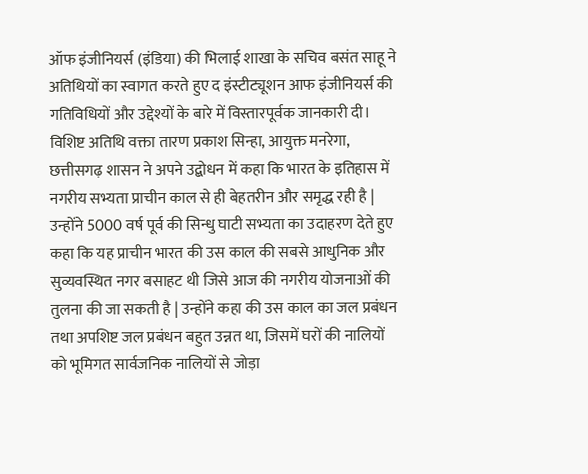ऑफ इंजीनियर्स (इंडिया) की भिलाई शाखा के सचिव बसंत साहू ने अतिथियों का स्वागत करते हुए द इंस्टीट्यूशन आफ इंजीनियर्स की गतिविधियों और उद्देश्यों के बारे में विस्तारपूर्वक जानकारी दी।
विशिष्ट अतिथि वक्ता तारण प्रकाश सिन्हा, आयुक्त मनरेगा, छत्तीसगढ़ शासन ने अपने उद्बोधन में कहा कि भारत के इतिहास में नगरीय सभ्यता प्राचीन काल से ही बेहतरीन और समृद्ध रही है | उन्होंने 5000 वर्ष पूर्व की सिन्धु घाटी सभ्यता का उदाहरण देते हुए कहा कि यह प्राचीन भारत की उस काल की सबसे आधुनिक और सुव्यवस्थित नगर बसाहट थी जिसे आज की नगरीय योजनाओं की तुलना की जा सकती है | उन्होंने कहा की उस काल का जल प्रबंधन तथा अपशिष्ट जल प्रबंधन बहुत उन्नत था, जिसमें घरों की नालियों को भूमिगत सार्वजनिक नालियों से जोड़ा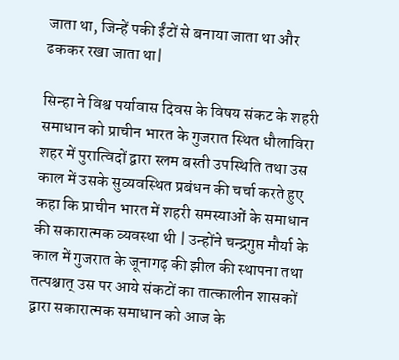जाता था, जिन्हें पकी ईंटों से बनाया जाता था और ढककर रखा जाता था|

सिन्हा ने विश्व पर्यावास दिवस के विषय संकट के शहरी समाधान को प्राचीन भारत के गुजरात स्थित धौलाविरा शहर में पुरात्विदों द्वारा स्लम बस्ती उपस्थिति तथा उस काल में उसके सुव्यवस्थित प्रबंधन की चर्चा करते हुए कहा कि प्राचीन भारत में शहरी समस्याओं के समाधान की सकारात्मक व्यवस्था थी | उन्होंने चन्द्रगुप्त मौर्या के काल में गुजरात के जूनागढ़ की झील की स्थापना तथा तत्पश्चात् उस पर आये संकटों का तात्कालीन शासकों द्वारा सकारात्मक समाधान को आज के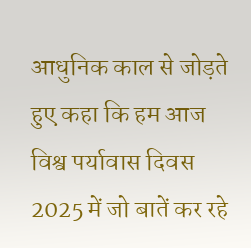आधुनिक काल से जोड़ते हुए कहा कि हम आज विश्व पर्यावास दिवस 2025 में जो बातें कर रहे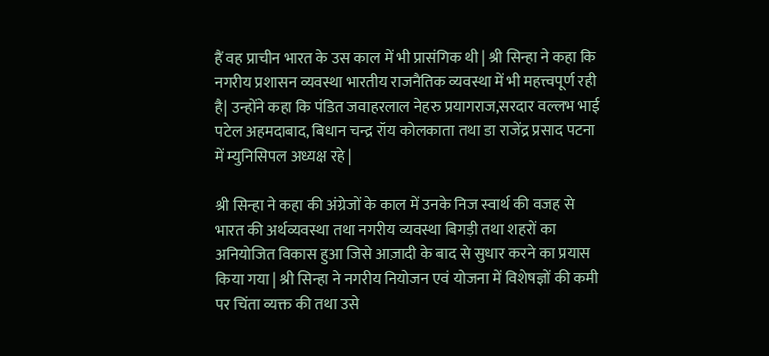हैं वह प्राचीन भारत के उस काल में भी प्रासंगिक थी | श्री सिन्हा ने कहा कि नगरीय प्रशासन व्यवस्था भारतीय राजनैतिक व्यवस्था में भी महत्त्वपूर्ण रही है| उन्होंने कहा कि पंडित जवाहरलाल नेहरु प्रयागराज,सरदार वल्लभ भाई पटेल अहमदाबाद, बिधान चन्द्र रॉय कोलकाता तथा डा राजेंद्र प्रसाद पटना में म्युनिसिपल अध्यक्ष रहे |

श्री सिन्हा ने कहा की अंग्रेजों के काल में उनके निज स्वार्थ की वजह से भारत की अर्थव्यवस्था तथा नगरीय व्यवस्था बिगड़ी तथा शहरों का अनियोजित विकास हुआ जिसे आज़ादी के बाद से सुधार करने का प्रयास किया गया | श्री सिन्हा ने नगरीय नियोजन एवं योजना में विशेषज्ञों की कमी पर चिंता व्यक्त की तथा उसे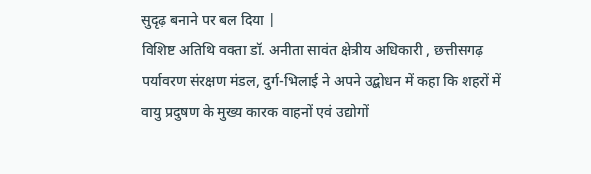सुदृढ़ बनाने पर बल दिया |
विशिष्ट अतिथि वक्ता डॉ. अनीता सावंत क्षेत्रीय अधिकारी , छत्तीसगढ़ पर्यावरण संरक्षण मंडल, दुर्ग-भिलाई ने अपने उद्बोधन में कहा कि शहरों में वायु प्रदुषण के मुख्य कारक वाहनों एवं उद्योगों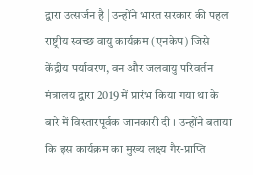द्वारा उत्सर्जन है | उन्होंने भारत सरकार की पहल राष्ट्रीय स्वच्छ वायु कार्यक्रम (एनकेप) जिसे केंद्रीय पर्यावरण, वन और जलवायु परिवर्तन मंत्रालय द्वारा 2019 में प्रारंभ किया गया था के बारे में विस्तारपूर्वक जानकारी दी । उन्होंने बताया कि इस कार्यक्रम का मुख्य लक्ष्य गैर-प्राप्ति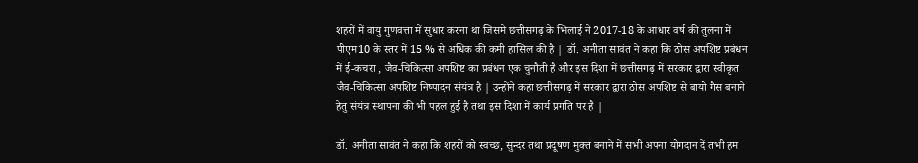शहरों में वायु गुणवत्ता में सुधार करना था जिसमे छत्तीसगढ़ के भिलाई ने 2017-18 के आधार वर्ष की तुलना में पीएम10 के स्तर में 15 % से अधिक की कमी हासिल की है | डॉ. अनीता सावंत ने कहा कि ठोस अपशिष्ट प्रबंधन में ई-कचरा , जैव-चिकित्सा अपशिष्ट का प्रबंधन एक चुनौती है और इस दिशा में छत्तीसगढ़ में सरकार द्वारा स्वीकृत जैव-चिकित्सा अपशिष्ट निष्पादन संयंत्र है | उन्होंने कहा छत्तीसगढ़ में सरकार द्वारा ठोस अपशिष्ट से बायो गैस बनाने हेतु संयंत्र स्थापना की भी पहल हुई है तथा इस दिशा में कार्य प्रगति पर है |

डॉ. अनीता सावंत ने कहा कि शहरों को स्वच्छ, सुन्दर तथा प्रदूषण मुक्त बनाने में सभी अपना योगदान दें तभी हम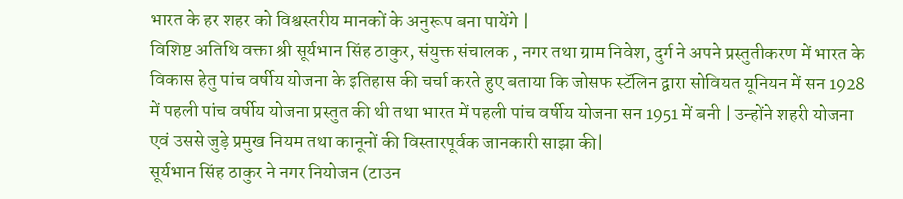भारत के हर शहर को विश्वस्तरीय मानकों के अनुरूप बना पायेंगे |
विशिष्ट अतिथि वक्ता श्री सूर्यभान सिंह ठाकुर, संयुक्त संचालक , नगर तथा ग्राम निवेश, दुर्ग ने अपने प्रस्तुतीकरण में भारत के विकास हेतु पांच वर्षीय योजना के इतिहास की चर्चा करते हुए बताया कि जोसफ स्टॅलिन द्वारा सोवियत यूनियन में सन 1928 में पहली पांच वर्षीय योजना प्रस्तुत की थी तथा भारत में पहली पांच वर्षीय योजना सन 1951 में बनी | उन्होंने शहरी योजना एवं उससे जुड़े प्रमुख नियम तथा कानूनों की विस्तारपूर्वक जानकारी साझा की|
सूर्यभान सिंह ठाकुर ने नगर नियोजन (टाउन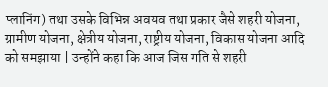प्लानिंग) तथा उसके विभिन्न अवयव तथा प्रकार जैसे शहरी योजना, ग्रामीण योजना, क्षेत्रीय योजना, राष्ट्रीय योजना, विकास योजना आदि को समझाया | उन्होंने कहा कि आज जिस गति से शहरी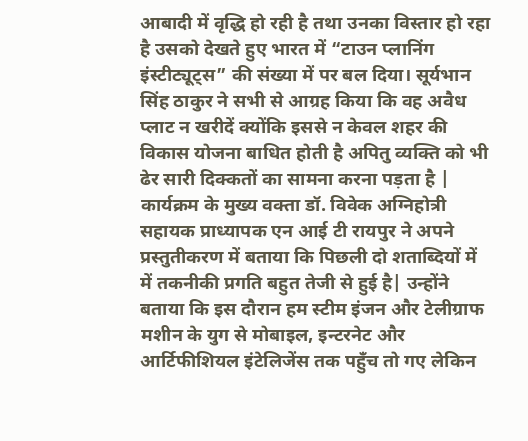आबादी में वृद्धि हो रही है तथा उनका विस्तार हो रहा है उसको देखते हुए भारत में “टाउन प्लानिंग इंस्टीट्यूट्स” की संख्या में पर बल दिया। सूर्यभान सिंह ठाकुर ने सभी से आग्रह किया कि वह अवैध प्लाट न खरीदें क्योंकि इससे न केवल शहर की विकास योजना बाधित होती है अपितु व्यक्ति को भी ढेर सारी दिक्कतों का सामना करना पड़ता है |
कार्यक्रम के मुख्य वक्ता डॉ. विवेक अग्निहोत्री सहायक प्राध्यापक एन आई टी रायपुर ने अपने प्रस्तुतीकरण में बताया कि पिछली दो शताब्दियों में में तकनीकी प्रगति बहुत तेजी से हुई है| उन्होंने बताया कि इस दौरान हम स्टीम इंजन और टेलीग्राफ मशीन के युग से मोबाइल, इन्टरनेट और आर्टिफीशियल इंटेलिजेंस तक पहुँच तो गए लेकिन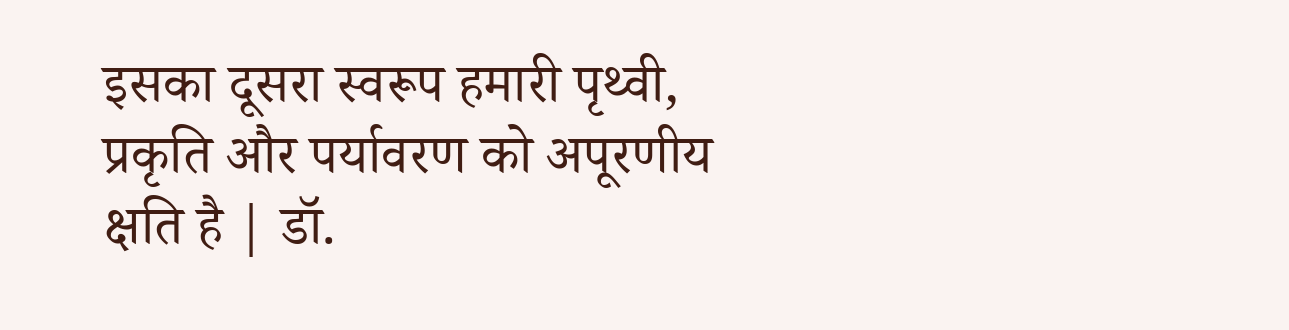इसका दूसरा स्वरूप हमारी पृथ्वी, प्रकृति और पर्यावरण को अपूरणीय क्षति है | डॉ.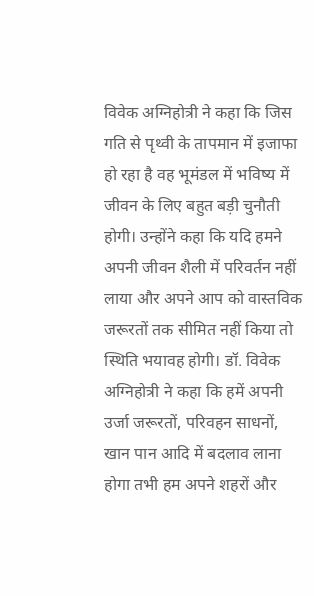विवेक अग्निहोत्री ने कहा कि जिस गति से पृथ्वी के तापमान में इजाफा हो रहा है वह भूमंडल में भविष्य में जीवन के लिए बहुत बड़ी चुनौती होगी। उन्होंने कहा कि यदि हमने अपनी जीवन शैली में परिवर्तन नहीं लाया और अपने आप को वास्तविक जरूरतों तक सीमित नहीं किया तो स्थिति भयावह होगी। डॉ. विवेक अग्निहोत्री ने कहा कि हमें अपनी उर्जा जरूरतों, परिवहन साधनों, खान पान आदि में बदलाव लाना होगा तभी हम अपने शहरों और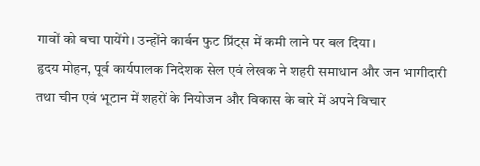गावों को बचा पायेंगे। उन्होंने कार्बन फुट प्रिंट्स में कमी लाने पर बल दिया।
हृदय मोहन, पूर्व कार्यपालक निदेशक सेल एवं लेखक ने शहरी समाधान और जन भागीदारी तथा चीन एवं भूटान में शहरों के नियोजन और विकास के बारे में अपने विचार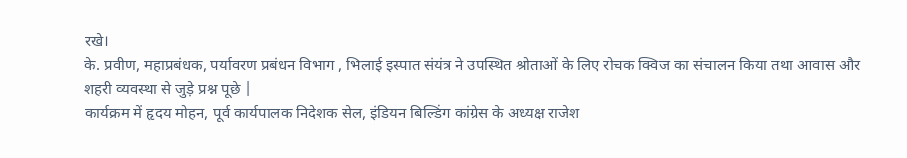रखे।
के. प्रवीण, महाप्रबंधक, पर्यावरण प्रबंधन विभाग , भिलाई इस्पात संयंत्र ने उपस्थित श्रोताओं के लिए रोचक क्विज का संचालन किया तथा आवास और शहरी व्यवस्था से जुड़े प्रश्न पूछे |
कार्यक्रम में हृदय मोहन, पूर्व कार्यपालक निदेशक सेल, इंडियन बिल्डिंग कांग्रेस के अध्यक्ष राजेश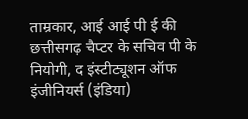ताम्रकार, आई आई पी ई की छत्तीसगढ़ चैप्टर के सचिव पी के नियोगी, द इंस्टीट्यूशन ऑफ इंजीनियर्स (इंडिया)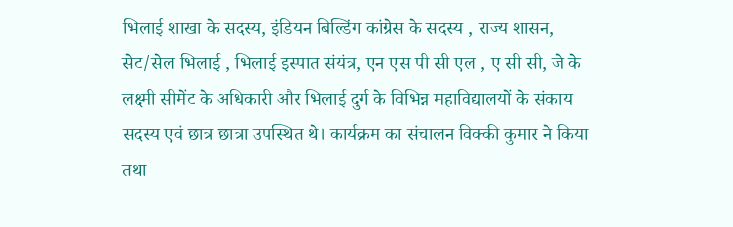भिलाई शाखा के सदस्य, इंडियन बिल्डिंग कांग्रेस के सदस्य , राज्य शासन, सेट/सेल भिलाई , भिलाई इस्पात संयंत्र, एन एस पी सी एल , ए सी सी, जे के लक्ष्मी सीमेंट के अधिकारी और भिलाई दुर्ग के विभिन्न महाविद्यालयों के संकाय सदस्य एवं छात्र छात्रा उपस्थित थे। कार्यक्रम का संचालन विक्की कुमार ने किया तथा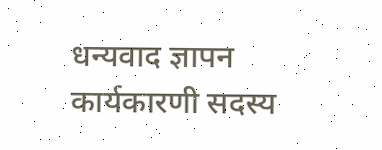धन्यवाद ज्ञापन कार्यकारणी सदस्य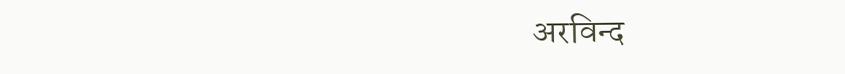अरविन्द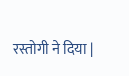रस्तोगी ने दिया |